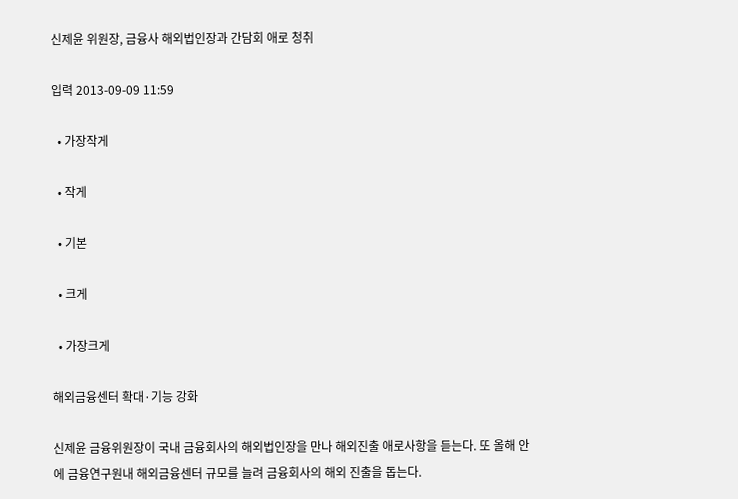신제윤 위원장, 금융사 해외법인장과 간담회 애로 청취

입력 2013-09-09 11:59

  • 가장작게

  • 작게

  • 기본

  • 크게

  • 가장크게

해외금융센터 확대·기능 강화

신제윤 금융위원장이 국내 금융회사의 해외법인장을 만나 해외진출 애로사항을 듣는다. 또 올해 안에 금융연구원내 해외금융센터 규모를 늘려 금융회사의 해외 진출을 돕는다.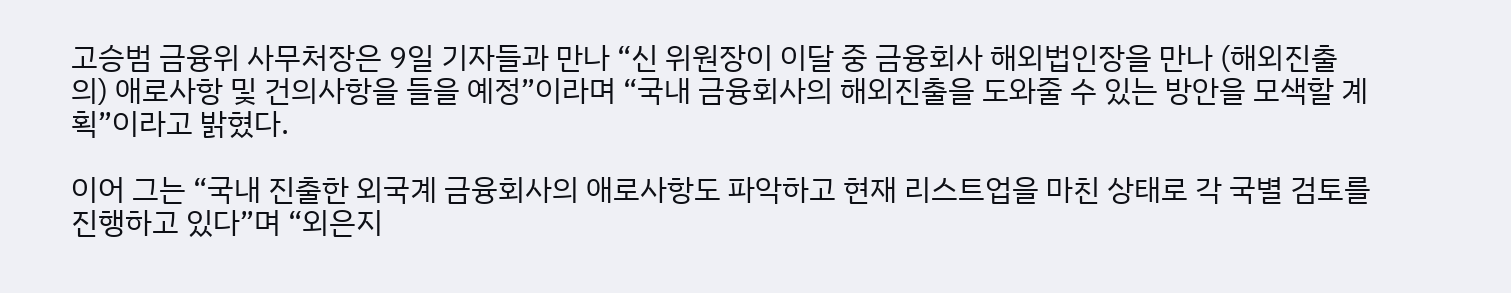고승범 금융위 사무처장은 9일 기자들과 만나 “신 위원장이 이달 중 금융회사 해외법인장을 만나 (해외진출의) 애로사항 및 건의사항을 들을 예정”이라며 “국내 금융회사의 해외진출을 도와줄 수 있는 방안을 모색할 계획”이라고 밝혔다.

이어 그는 “국내 진출한 외국계 금융회사의 애로사항도 파악하고 현재 리스트업을 마친 상태로 각 국별 검토를 진행하고 있다”며 “외은지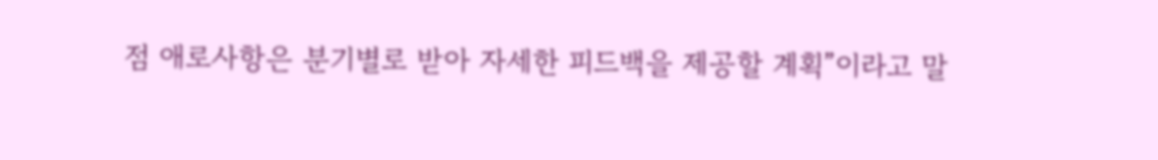점 애로사항은 분기별로 받아 자세한 피드백을 제공할 계획”이라고 말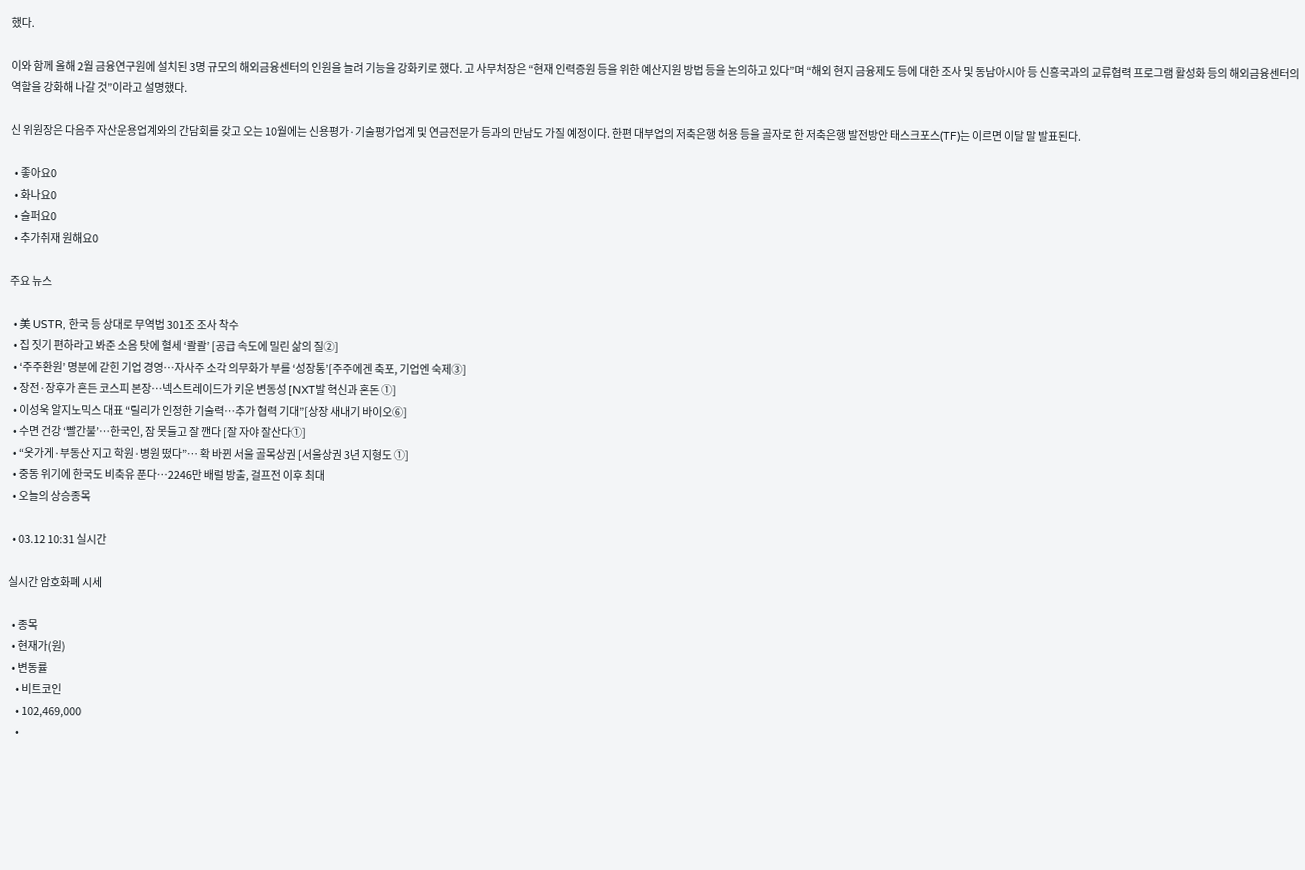했다.

이와 함께 올해 2월 금융연구원에 설치된 3명 규모의 해외금융센터의 인원을 늘려 기능을 강화키로 했다. 고 사무처장은 “현재 인력증원 등을 위한 예산지원 방법 등을 논의하고 있다”며 “해외 현지 금융제도 등에 대한 조사 및 동남아시아 등 신흥국과의 교류협력 프로그램 활성화 등의 해외금융센터의 역할을 강화해 나갈 것”이라고 설명했다.

신 위원장은 다음주 자산운용업계와의 간담회를 갖고 오는 10월에는 신용평가·기술평가업계 및 연금전문가 등과의 만남도 가질 예정이다. 한편 대부업의 저축은행 허용 등을 골자로 한 저축은행 발전방안 태스크포스(TF)는 이르면 이달 말 발표된다.

  • 좋아요0
  • 화나요0
  • 슬퍼요0
  • 추가취재 원해요0

주요 뉴스

  • 美 USTR, 한국 등 상대로 무역법 301조 조사 착수
  • 집 짓기 편하라고 봐준 소음 탓에 혈세 ‘콸콸’ [공급 속도에 밀린 삶의 질②]
  • ‘주주환원’ 명분에 갇힌 기업 경영…자사주 소각 의무화가 부를 ‘성장통’[주주에겐 축포, 기업엔 숙제③]
  • 장전·장후가 흔든 코스피 본장…넥스트레이드가 키운 변동성 [NXT발 혁신과 혼돈 ①]
  • 이성욱 알지노믹스 대표 “릴리가 인정한 기술력…추가 협력 기대”[상장 새내기 바이오⑥]
  • 수면 건강 ‘빨간불’…한국인, 잠 못들고 잘 깬다 [잘 자야 잘산다①]
  • “옷가게·부동산 지고 학원·병원 떴다”… 확 바뀐 서울 골목상권 [서울상권 3년 지형도 ①]
  • 중동 위기에 한국도 비축유 푼다…2246만 배럴 방출, 걸프전 이후 최대
  • 오늘의 상승종목

  • 03.12 10:31 실시간

실시간 암호화폐 시세

  • 종목
  • 현재가(원)
  • 변동률
    • 비트코인
    • 102,469,000
    •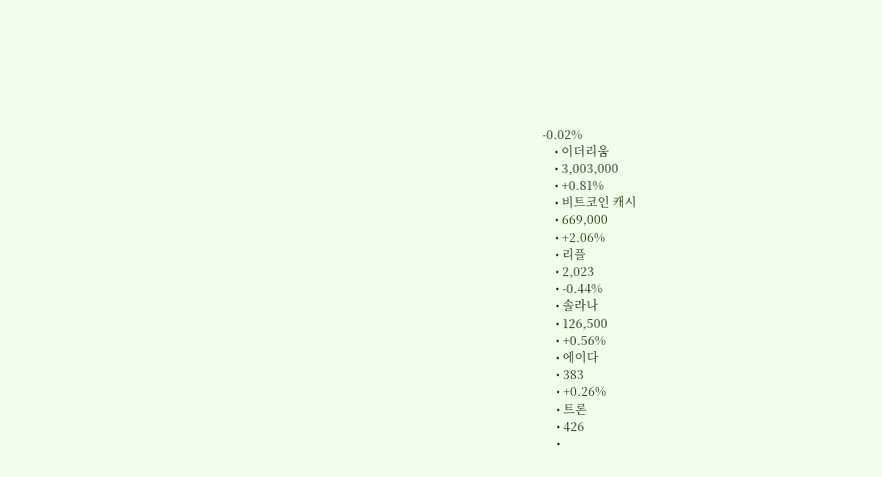-0.02%
    • 이더리움
    • 3,003,000
    • +0.81%
    • 비트코인 캐시
    • 669,000
    • +2.06%
    • 리플
    • 2,023
    • -0.44%
    • 솔라나
    • 126,500
    • +0.56%
    • 에이다
    • 383
    • +0.26%
    • 트론
    • 426
    •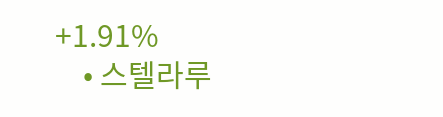+1.91%
    • 스텔라루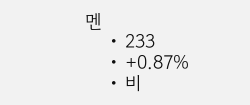멘
    • 233
    • +0.87%
    • 비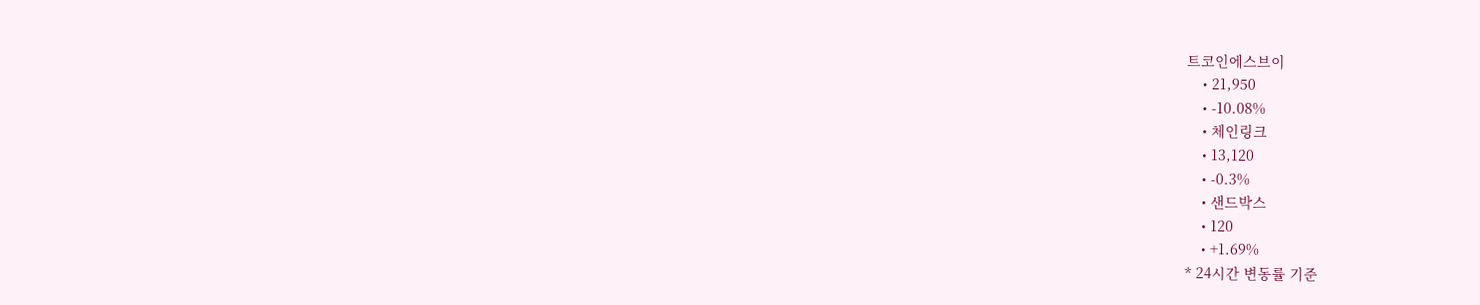트코인에스브이
    • 21,950
    • -10.08%
    • 체인링크
    • 13,120
    • -0.3%
    • 샌드박스
    • 120
    • +1.69%
* 24시간 변동률 기준